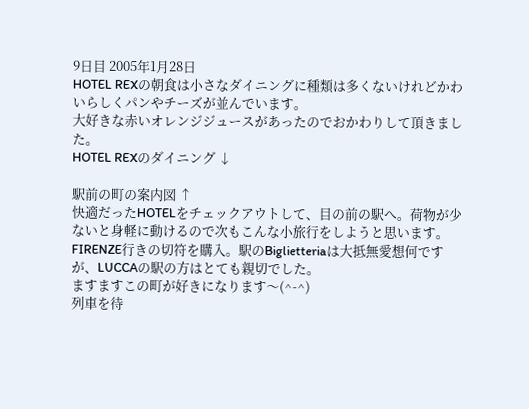9日目 2005年1月28日
HOTEL REXの朝食は小さなダイニングに種類は多くないけれどかわいらしくパンやチーズが並んでいます。
大好きな赤いオレンジジュースがあったのでおかわりして頂きました。
HOTEL REXのダイニング ↓

駅前の町の案内図 ↑
快適だったHOTELをチェックアウトして、目の前の駅へ。荷物が少ないと身軽に動けるので次もこんな小旅行をしようと思います。
FIRENZE行きの切符を購入。駅のBiglietteriaは大抵無愛想何ですが、LUCCAの駅の方はとても親切でした。
ますますこの町が好きになります〜(^-^)
列車を待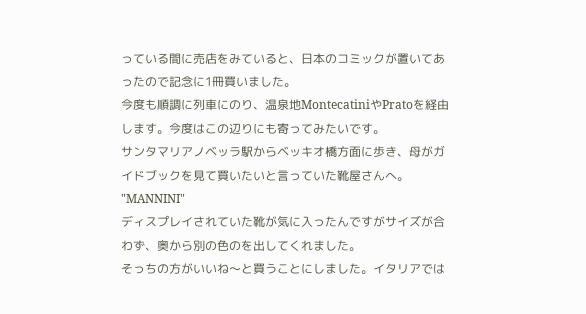っている間に売店をみていると、日本のコミックが置いてあったので記念に1冊買いました。
今度も順調に列車にのり、温泉地MontecatiniやPratoを経由します。今度はこの辺りにも寄ってみたいです。
サンタマリアノベッラ駅からベッキオ橋方面に歩き、母がガイドブックを見て買いたいと言っていた靴屋さんへ。
"MANNINI"
ディスプレイされていた靴が気に入ったんですがサイズが合わず、奥から別の色のを出してくれました。
そっちの方がいいね〜と買うことにしました。イタリアでは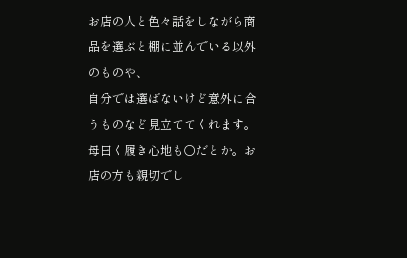お店の人と色々話をしながら商品を選ぶと棚に並んでいる以外のものや、
自分では選ばないけど意外に合うものなど見立ててくれます。母曰く履き心地も○だとか。お店の方も親切でし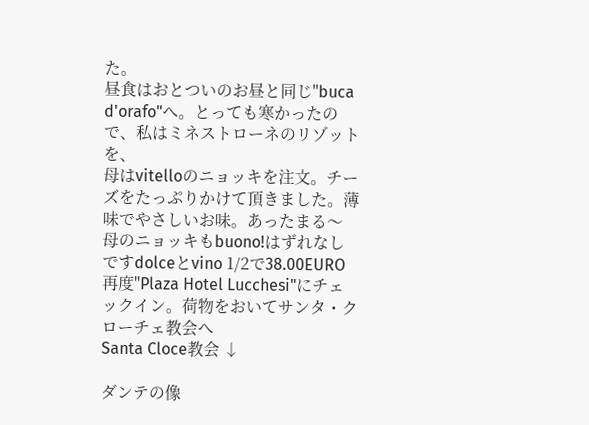た。
昼食はおとついのお昼と同じ"buca d'orafo"へ。とっても寒かったので、私はミネストローネのリゾットを、
母はvitelloのニョッキを注文。チーズをたっぷりかけて頂きました。薄味でやさしいお味。あったまる〜
母のニョッキもbuono!はずれなしですdolceとvino 1/2で38.00EURO
再度"Plaza Hotel Lucchesi"にチェックイン。荷物をおいてサンタ・クローチェ教会へ
Santa Cloce教会 ↓

ダンテの像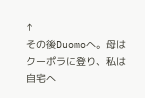↑
その後Duomoへ。母はクーポラに登り、私は自宅へ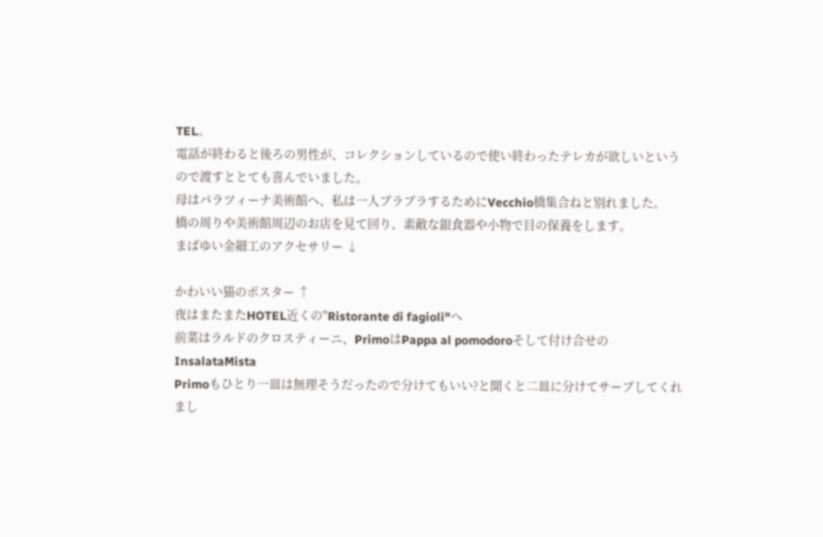TEL。
電話が終わると後ろの男性が、コレクションしているので使い終わったテレカが欲しいというので渡すととても喜んでいました。
母はパラツィーナ美術館へ、私は一人ブラブラするためにVecchio橋集合ねと別れました。
橋の周りや美術館周辺のお店を見て回り、素敵な銀食器や小物で目の保養をします。
まばゆい金細工のアクセサリー ↓

かわいい猫のポスター ↑
夜はまたまたHOTEL近くの"Ristorante di fagioli"へ
前菜はラルドのクロスティーニ、PrimoはPappa al pomodoroそして付け合せのInsalataMista
Primoもひとり一皿は無理そうだったので分けてもいい?と聞くと二皿に分けてサーブしてくれまし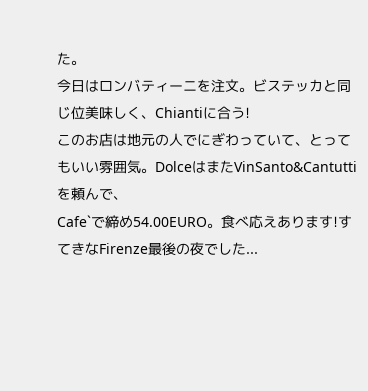た。
今日はロンバティーニを注文。ビステッカと同じ位美味しく、Chiantiに合う!
このお店は地元の人でにぎわっていて、とってもいい雰囲気。DolceはまたVinSanto&Cantuttiを頼んで、
Cafe`で締め54.00EURO。食べ応えあります!すてきなFirenze最後の夜でした...